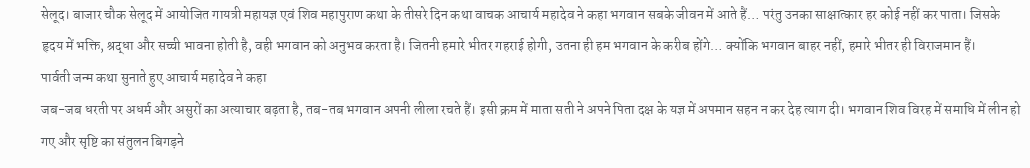सेलूद। बाजार चौक सेलूद में आयोजित गायत्री महायज्ञ एवं शिव महापुराण कथा के तीसरे दिन कथा वाचक आचार्य महादेव ने कहा भगवान सबके जीवन में आते हैं… परंतु उनका साक्षात्कार हर कोई नहीं कर पाता। जिसके हृदय में भक्ति, श्रद्धा और सच्ची भावना होती है, वही भगवान को अनुभव करता है। जितनी हमारे भीतर गहराई होगी, उतना ही हम भगवान के करीब होंगे… क्योंकि भगवान बाहर नहीं, हमारे भीतर ही विराजमान हैं।
पार्वती जन्म कथा सुनाते हुए आचार्य महादेव ने कहा
जब-जब धरती पर अधर्म और असुरों का अत्याचार बढ़ता है, तब-तब भगवान अपनी लीला रचते हैं। इसी क्रम में माता सती ने अपने पिता दक्ष के यज्ञ में अपमान सहन न कर देह त्याग दी। भगवान शिव विरह में समाधि में लीन हो गए और सृष्टि का संतुलन बिगड़ने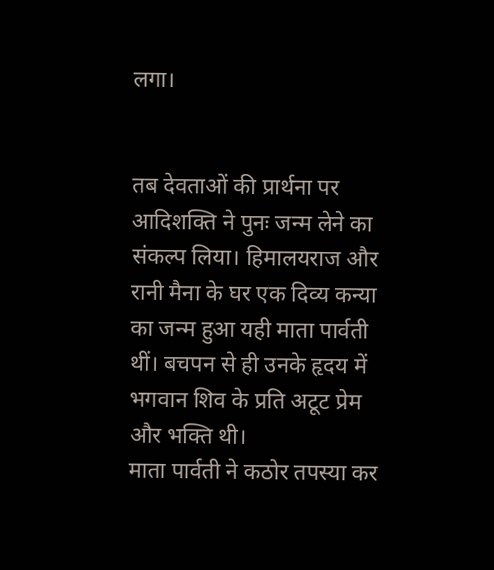लगा।


तब देवताओं की प्रार्थना पर आदिशक्ति ने पुनः जन्म लेने का संकल्प लिया। हिमालयराज और रानी मैना के घर एक दिव्य कन्या का जन्म हुआ यही माता पार्वती थीं। बचपन से ही उनके हृदय में भगवान शिव के प्रति अटूट प्रेम और भक्ति थी।
माता पार्वती ने कठोर तपस्या कर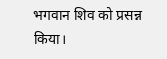भगवान शिव को प्रसन्न किया।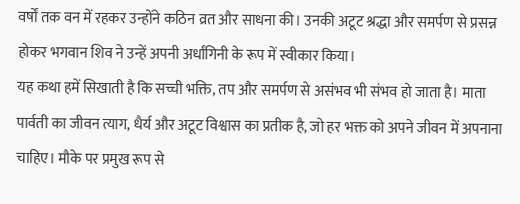वर्षों तक वन में रहकर उन्होंने कठिन व्रत और साधना की। उनकी अटूट श्रद्धा और समर्पण से प्रसन्न होकर भगवान शिव ने उन्हें अपनी अर्धांगिनी के रूप में स्वीकार किया।
यह कथा हमें सिखाती है कि सच्ची भक्ति, तप और समर्पण से असंभव भी संभव हो जाता है। माता पार्वती का जीवन त्याग, धैर्य और अटूट विश्वास का प्रतीक है, जो हर भक्त को अपने जीवन में अपनाना चाहिए। मौके पर प्रमुख रूप से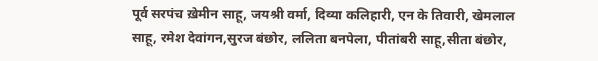पूर्व सरपंच ख़ेमीन साहू, जयश्री वर्मा, दिव्या कलिहारी, एन के तिवारी, खेमलाल साहू, रमेश देवांगन,सुरज बंछोर, ललिता बनपेला, पीतांबरी साहू,सीता बंछोर,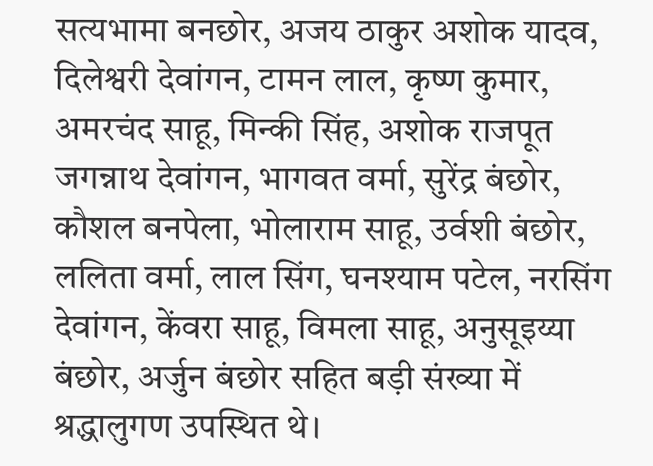सत्यभामा बनछोर, अजय ठाकुर अशोक यादव, दिलेश्वरी देवांगन, टामन लाल, कृष्ण कुमार, अमरचंद साहू, मिन्की सिंह, अशोक राजपूत जगन्नाथ देवांगन, भागवत वर्मा, सुरेंद्र बंछोर, कौशल बनपेला, भोलाराम साहू, उर्वशी बंछोर, ललिता वर्मा, लाल सिंग, घनश्याम पटेल, नरसिंग देवांगन, केंवरा साहू, विमला साहू, अनुसूइय्या बंछोर, अर्जुन बंछोर सहित बड़ी संख्या में श्रद्धालुगण उपस्थित थे।